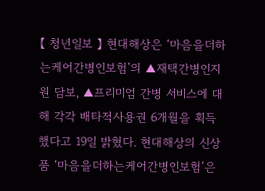【 청년일보 】 현대해상은 ‘마음을더하는케어간병인보험’의 ▲재택간병인지원 담보, ▲프리미엄 간병 서비스에 대해 각각 배타적사용권 6개월을 획득했다고 19일 밝혔다. 현대해상의 신상품 ‘마음을더하는케어간병인보험’은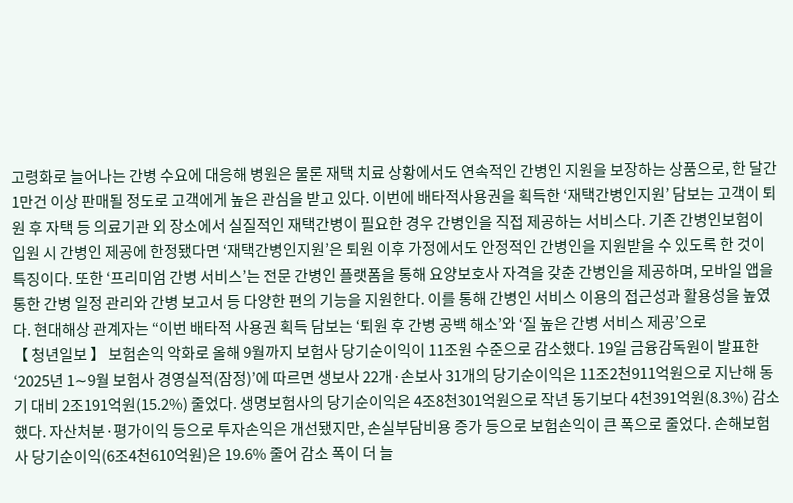고령화로 늘어나는 간병 수요에 대응해 병원은 물론 재택 치료 상황에서도 연속적인 간병인 지원을 보장하는 상품으로, 한 달간 1만건 이상 판매될 정도로 고객에게 높은 관심을 받고 있다. 이번에 배타적사용권을 획득한 ‘재택간병인지원’ 담보는 고객이 퇴원 후 자택 등 의료기관 외 장소에서 실질적인 재택간병이 필요한 경우 간병인을 직접 제공하는 서비스다. 기존 간병인보험이 입원 시 간병인 제공에 한정됐다면 ‘재택간병인지원’은 퇴원 이후 가정에서도 안정적인 간병인을 지원받을 수 있도록 한 것이 특징이다. 또한 ‘프리미엄 간병 서비스’는 전문 간병인 플랫폼을 통해 요양보호사 자격을 갖춘 간병인을 제공하며, 모바일 앱을 통한 간병 일정 관리와 간병 보고서 등 다양한 편의 기능을 지원한다. 이를 통해 간병인 서비스 이용의 접근성과 활용성을 높였다. 현대해상 관계자는 “이번 배타적 사용권 획득 담보는 ‘퇴원 후 간병 공백 해소’와 ‘질 높은 간병 서비스 제공’으로
【 청년일보 】 보험손익 악화로 올해 9월까지 보험사 당기순이익이 11조원 수준으로 감소했다. 19일 금융감독원이 발표한 ‘2025년 1∼9월 보험사 경영실적(잠정)’에 따르면 생보사 22개·손보사 31개의 당기순이익은 11조2천911억원으로 지난해 동기 대비 2조191억원(15.2%) 줄었다. 생명보험사의 당기순이익은 4조8천301억원으로 작년 동기보다 4천391억원(8.3%) 감소했다. 자산처분·평가이익 등으로 투자손익은 개선됐지만, 손실부담비용 증가 등으로 보험손익이 큰 폭으로 줄었다. 손해보험사 당기순이익(6조4천610억원)은 19.6% 줄어 감소 폭이 더 늘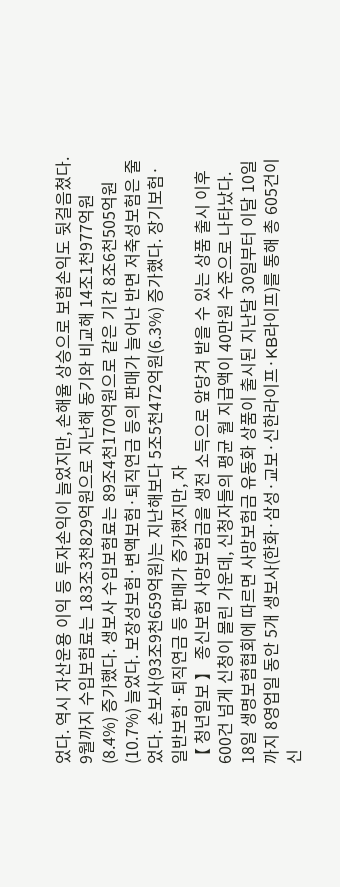었다. 역시 자산운용 이익 등 투자손익이 늘었지만, 손해율 상승으로 보험손익도 뒷걸음쳤다. 9월까지 수입보험료는 183조3천829억원으로 지난해 동기와 비교해 14조1천977억원(8.4%) 증가했다. 생보사 수입보험료는 89조4천170억원으로 같은 기간 8조6천505억원(10.7%) 늘었다. 보장성보험·변액보험·퇴직연금 등의 판매가 늘어난 반면 저축성보험은 줄었다. 손보사(93조9천659억원)는 지난해보다 5조5천472억원(6.3%) 증가했다. 장기보험·일반보험·퇴직연금 등 판매가 증가했지만, 자
【 청년일보 】 종신보험 사망보험금을 생전 소득으로 앞당겨 받을 수 있는 상품 출시 이후 600건 넘게 신청이 몰린 가운데, 신청자들의 평균 월 지급액이 40만원 수준으로 나타났다. 18일 생명보험협회에 따르면 사망보험금 유동화 상품이 출시된 지난달 30일부터 이달 10일까지 8영업일 동안 5개 생보사(한화·삼성·교보·신한라이프·KB라이프)를 통해 총 605건이 신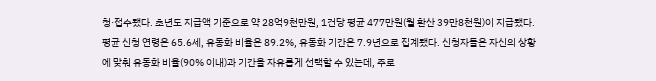청·접수됐다. 초년도 지급액 기준으로 약 28억9천만원, 1건당 평균 477만원(월 환산 39만8천원)이 지급됐다. 평균 신청 연령은 65.6세, 유동화 비율은 89.2%, 유동화 기간은 7.9년으로 집계됐다. 신청자들은 자신의 상황에 맞춰 유동화 비율(90% 이내)과 기간을 자유롭게 선택할 수 있는데, 주로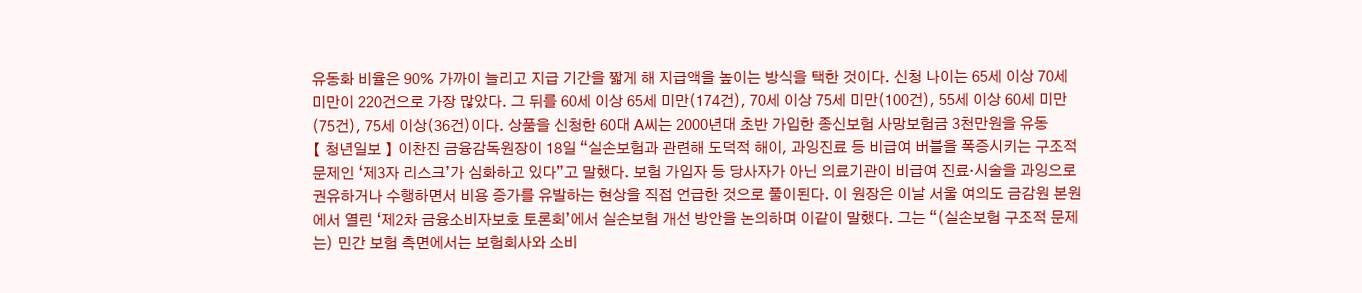유동화 비율은 90% 가까이 늘리고 지급 기간을 짧게 해 지급액을 높이는 방식을 택한 것이다. 신청 나이는 65세 이상 70세 미만이 220건으로 가장 많았다. 그 뒤를 60세 이상 65세 미만(174건), 70세 이상 75세 미만(100건), 55세 이상 60세 미만(75건), 75세 이상(36건)이다. 상품을 신청한 60대 A씨는 2000년대 초반 가입한 종신보험 사망보험금 3천만원을 유동
【 청년일보 】 이찬진 금융감독원장이 18일 “실손보험과 관련해 도덕적 해이, 과잉진료 등 비급여 버블을 폭증시키는 구조적 문제인 ‘제3자 리스크’가 심화하고 있다”고 말했다. 보험 가입자 등 당사자가 아닌 의료기관이 비급여 진료·시술을 과잉으로 권유하거나 수행하면서 비용 증가를 유발하는 현상을 직접 언급한 것으로 풀이된다. 이 원장은 이날 서울 여의도 금감원 본원에서 열린 ‘제2차 금융소비자보호 토론회’에서 실손보험 개선 방안을 논의하며 이같이 말했다. 그는 “(실손보험 구조적 문제는) 민간 보험 측면에서는 보험회사와 소비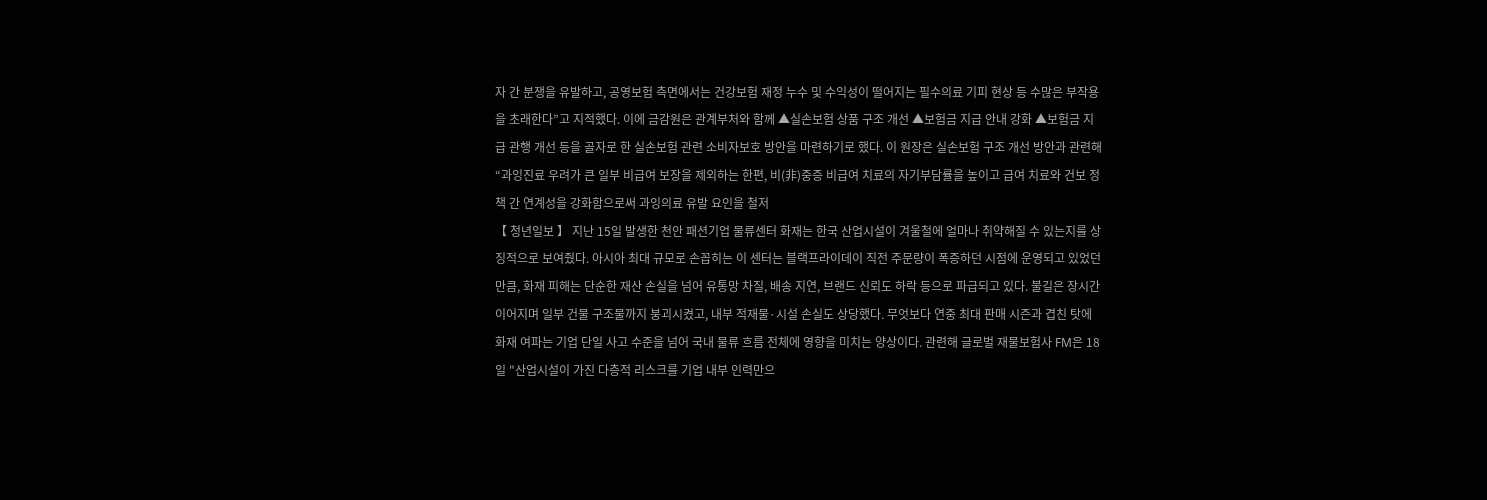자 간 분쟁을 유발하고, 공영보험 측면에서는 건강보험 재정 누수 및 수익성이 떨어지는 필수의료 기피 현상 등 수많은 부작용을 초래한다”고 지적했다. 이에 금감원은 관계부처와 함께 ▲실손보험 상품 구조 개선 ▲보험금 지급 안내 강화 ▲보험금 지급 관행 개선 등을 골자로 한 실손보험 관련 소비자보호 방안을 마련하기로 했다. 이 원장은 실손보험 구조 개선 방안과 관련해 “과잉진료 우려가 큰 일부 비급여 보장을 제외하는 한편, 비(非)중증 비급여 치료의 자기부담률을 높이고 급여 치료와 건보 정책 간 연계성을 강화함으로써 과잉의료 유발 요인을 철저
【 청년일보 】 지난 15일 발생한 천안 패션기업 물류센터 화재는 한국 산업시설이 겨울철에 얼마나 취약해질 수 있는지를 상징적으로 보여줬다. 아시아 최대 규모로 손꼽히는 이 센터는 블랙프라이데이 직전 주문량이 폭증하던 시점에 운영되고 있었던 만큼, 화재 피해는 단순한 재산 손실을 넘어 유통망 차질, 배송 지연, 브랜드 신뢰도 하락 등으로 파급되고 있다. 불길은 장시간 이어지며 일부 건물 구조물까지 붕괴시켰고, 내부 적재물·시설 손실도 상당했다. 무엇보다 연중 최대 판매 시즌과 겹친 탓에 화재 여파는 기업 단일 사고 수준을 넘어 국내 물류 흐름 전체에 영향을 미치는 양상이다. 관련해 글로벌 재물보험사 FM은 18일 "산업시설이 가진 다층적 리스크를 기업 내부 인력만으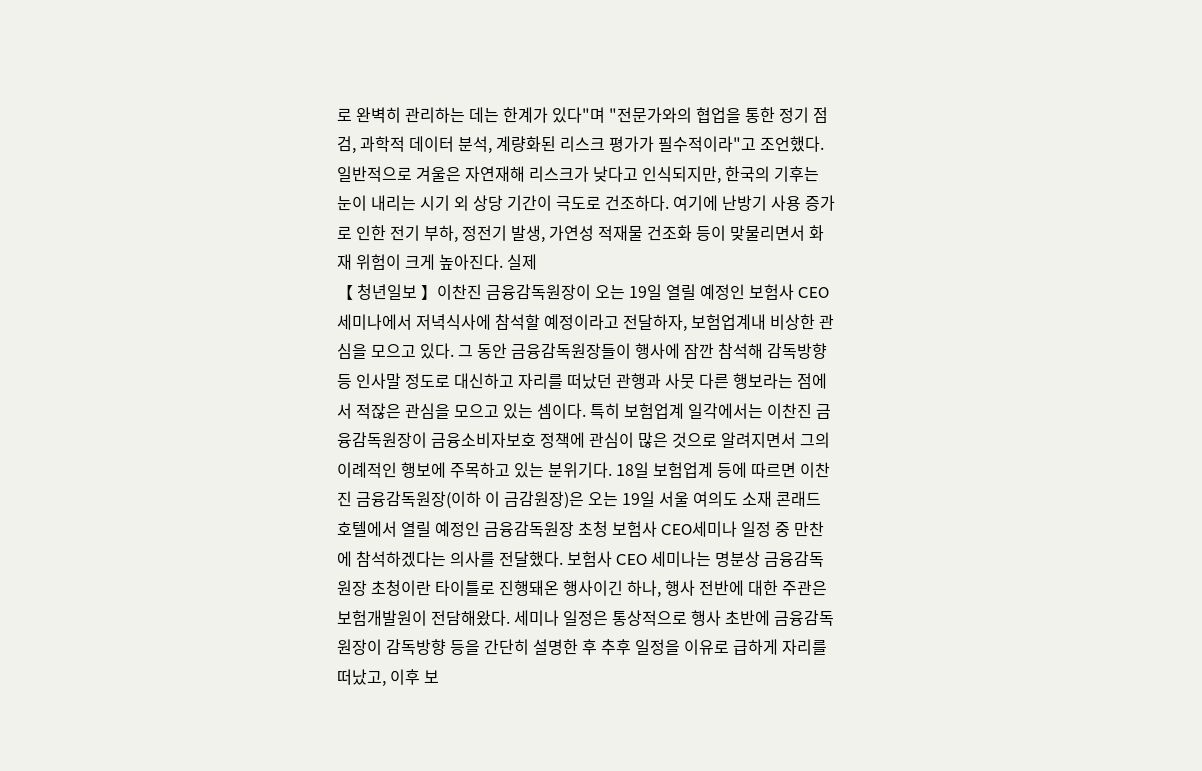로 완벽히 관리하는 데는 한계가 있다"며 "전문가와의 협업을 통한 정기 점검, 과학적 데이터 분석, 계량화된 리스크 평가가 필수적이라"고 조언했다. 일반적으로 겨울은 자연재해 리스크가 낮다고 인식되지만, 한국의 기후는 눈이 내리는 시기 외 상당 기간이 극도로 건조하다. 여기에 난방기 사용 증가로 인한 전기 부하, 정전기 발생, 가연성 적재물 건조화 등이 맞물리면서 화재 위험이 크게 높아진다. 실제
【 청년일보 】이찬진 금융감독원장이 오는 19일 열릴 예정인 보험사 CEO 세미나에서 저녁식사에 참석할 예정이라고 전달하자, 보험업계내 비상한 관심을 모으고 있다. 그 동안 금융감독원장들이 행사에 잠깐 참석해 감독방향 등 인사말 정도로 대신하고 자리를 떠났던 관행과 사뭇 다른 행보라는 점에서 적잖은 관심을 모으고 있는 셈이다. 특히 보험업계 일각에서는 이찬진 금융감독원장이 금융소비자보호 정책에 관심이 많은 것으로 알려지면서 그의 이례적인 행보에 주목하고 있는 분위기다. 18일 보험업계 등에 따르면 이찬진 금융감독원장(이하 이 금감원장)은 오는 19일 서울 여의도 소재 콘래드호텔에서 열릴 예정인 금융감독원장 초청 보험사 CEO세미나 일정 중 만찬에 참석하겠다는 의사를 전달했다. 보험사 CEO 세미나는 명분상 금융감독원장 초청이란 타이틀로 진행돼온 행사이긴 하나, 행사 전반에 대한 주관은 보험개발원이 전담해왔다. 세미나 일정은 통상적으로 행사 초반에 금융감독원장이 감독방향 등을 간단히 설명한 후 추후 일정을 이유로 급하게 자리를 떠났고, 이후 보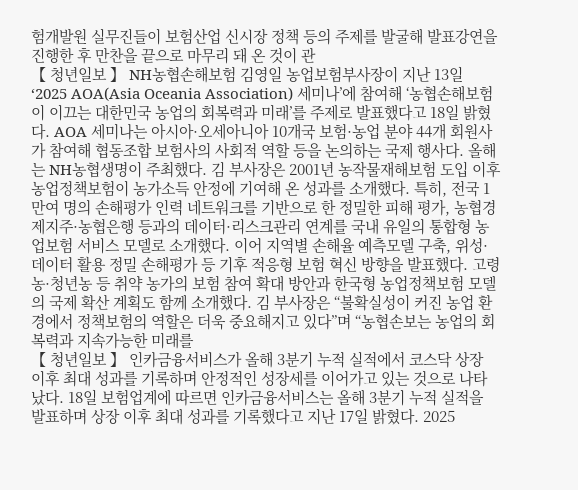험개발원 실무진들이 보험산업 신시장 정책 등의 주제를 발굴해 발표강연을 진행한 후 만찬을 끝으로 마무리 돼 온 것이 관
【 청년일보 】 NH농협손해보험 김영일 농업보험부사장이 지난 13일 ‘2025 AOA(Asia Oceania Association) 세미나’에 참여해 ‘농협손해보험이 이끄는 대한민국 농업의 회복력과 미래’를 주제로 발표했다고 18일 밝혔다. AOA 세미나는 아시아·오세아니아 10개국 보험·농업 분야 44개 회원사가 참여해 협동조합 보험사의 사회적 역할 등을 논의하는 국제 행사다. 올해는 NH농협생명이 주최했다. 김 부사장은 2001년 농작물재해보험 도입 이후 농업정책보험이 농가소득 안정에 기여해 온 성과를 소개했다. 특히, 전국 1만여 명의 손해평가 인력 네트워크를 기반으로 한 정밀한 피해 평가, 농협경제지주·농협은행 등과의 데이터·리스크관리 연계를 국내 유일의 통합형 농업보험 서비스 모델로 소개했다. 이어 지역별 손해율 예측모델 구축, 위성·데이터 활용 정밀 손해평가 등 기후 적응형 보험 혁신 방향을 발표했다. 고령농·청년농 등 취약 농가의 보험 참여 확대 방안과 한국형 농업정책보험 모델의 국제 확산 계획도 함께 소개했다. 김 부사장은 “불확실성이 커진 농업 환경에서 정책보험의 역할은 더욱 중요해지고 있다”며 “농협손보는 농업의 회복력과 지속가능한 미래를
【 청년일보 】 인카금융서비스가 올해 3분기 누적 실적에서 코스닥 상장 이후 최대 성과를 기록하며 안정적인 성장세를 이어가고 있는 것으로 나타났다. 18일 보험업계에 따르면 인카금융서비스는 올해 3분기 누적 실적을 발표하며 상장 이후 최대 성과를 기록했다고 지난 17일 밝혔다. 2025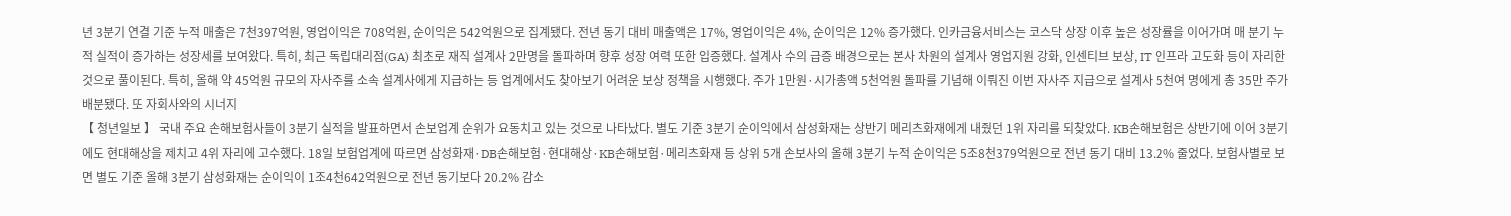년 3분기 연결 기준 누적 매출은 7천397억원, 영업이익은 708억원, 순이익은 542억원으로 집계됐다. 전년 동기 대비 매출액은 17%, 영업이익은 4%, 순이익은 12% 증가했다. 인카금융서비스는 코스닥 상장 이후 높은 성장률을 이어가며 매 분기 누적 실적이 증가하는 성장세를 보여왔다. 특히, 최근 독립대리점(GA) 최초로 재직 설계사 2만명을 돌파하며 향후 성장 여력 또한 입증했다. 설계사 수의 급증 배경으로는 본사 차원의 설계사 영업지원 강화, 인센티브 보상, IT 인프라 고도화 등이 자리한 것으로 풀이된다. 특히, 올해 약 45억원 규모의 자사주를 소속 설계사에게 지급하는 등 업계에서도 찾아보기 어려운 보상 정책을 시행했다. 주가 1만원·시가총액 5천억원 돌파를 기념해 이뤄진 이번 자사주 지급으로 설계사 5천여 명에게 총 35만 주가 배분됐다. 또 자회사와의 시너지
【 청년일보 】 국내 주요 손해보험사들이 3분기 실적을 발표하면서 손보업계 순위가 요동치고 있는 것으로 나타났다. 별도 기준 3분기 순이익에서 삼성화재는 상반기 메리츠화재에게 내줬던 1위 자리를 되찾았다. KB손해보험은 상반기에 이어 3분기에도 현대해상을 제치고 4위 자리에 고수했다. 18일 보험업계에 따르면 삼성화재·DB손해보험·현대해상·KB손해보험·메리츠화재 등 상위 5개 손보사의 올해 3분기 누적 순이익은 5조8천379억원으로 전년 동기 대비 13.2% 줄었다. 보험사별로 보면 별도 기준 올해 3분기 삼성화재는 순이익이 1조4천642억원으로 전년 동기보다 20.2% 감소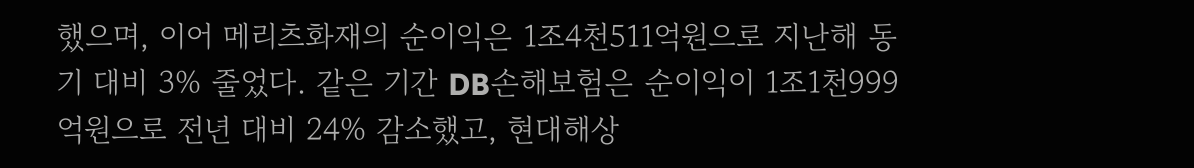했으며, 이어 메리츠화재의 순이익은 1조4천511억원으로 지난해 동기 대비 3% 줄었다. 같은 기간 DB손해보험은 순이익이 1조1천999억원으로 전년 대비 24% 감소했고, 현대해상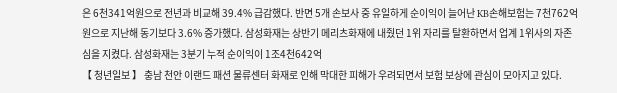은 6천341억원으로 전년과 비교해 39.4% 급감했다. 반면 5개 손보사 중 유일하게 순이익이 늘어난 KB손해보험는 7천762억원으로 지난해 동기보다 3.6% 증가했다. 삼성화재는 상반기 메리츠화재에 내줬던 1위 자리를 탈환하면서 업계 1위사의 자존심을 지켰다. 삼성화재는 3분기 누적 순이익이 1조4천642억
【 청년일보 】 충남 천안 이랜드 패션 물류센터 화재로 인해 막대한 피해가 우려되면서 보험 보상에 관심이 모아지고 있다.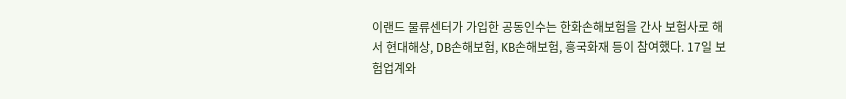이랜드 물류센터가 가입한 공동인수는 한화손해보험을 간사 보험사로 해서 현대해상, DB손해보험, KB손해보험, 흥국화재 등이 참여했다. 17일 보험업계와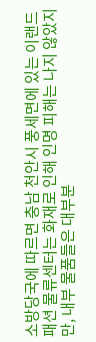소방당국에 따르면 충남 천안시 풍세면에 있는 이랜드 패션 물류센터는 화재로 인해 인명 피해는 나지 않았지만, 내부 물품들은 대부분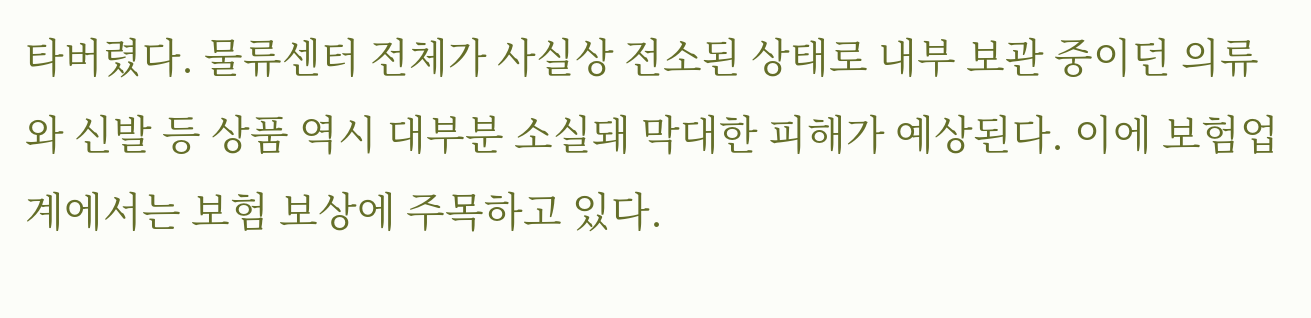타버렸다. 물류센터 전체가 사실상 전소된 상태로 내부 보관 중이던 의류와 신발 등 상품 역시 대부분 소실돼 막대한 피해가 예상된다. 이에 보험업계에서는 보험 보상에 주목하고 있다.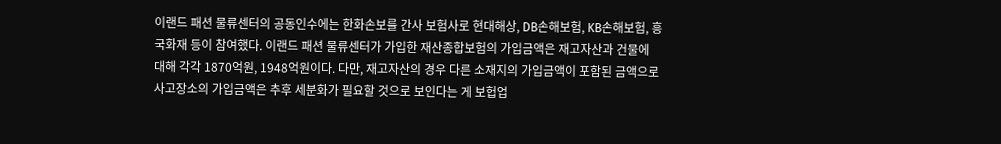이랜드 패션 물류센터의 공동인수에는 한화손보를 간사 보험사로 현대해상, DB손해보험, KB손해보험, 흥국화재 등이 참여했다. 이랜드 패션 물류센터가 가입한 재산종합보험의 가입금액은 재고자산과 건물에 대해 각각 1870억원, 1948억원이다. 다만, 재고자산의 경우 다른 소재지의 가입금액이 포함된 금액으로 사고장소의 가입금액은 추후 세분화가 필요할 것으로 보인다는 게 보헙업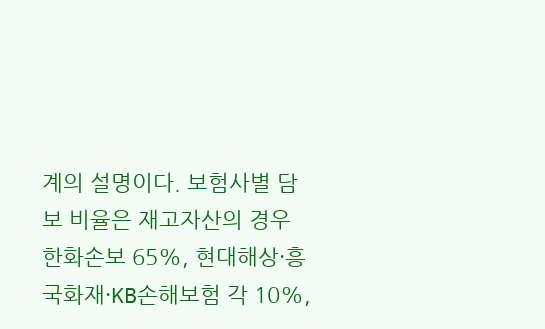계의 설명이다. 보험사별 담보 비율은 재고자산의 경우 한화손보 65%, 현대해상·흥국화재·KB손해보험 각 10%,